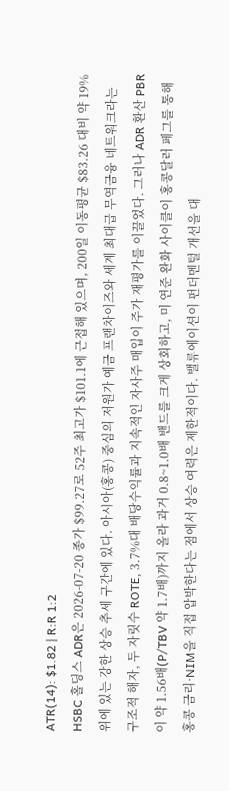ATR(14): $1.82 | R:R 1:2
HSBC 홀딩스 ADR은 2026-07-20 종가 $99.27로 52주 최고가 $101.1에 근접해 있으며, 200일 이동평균 $83.26 대비 약 19% 위에 있는 강한 상승 추세 구간에 있다. 아시아(홍콩) 중심의 저원가 예금 프랜차이즈와 세계 최대급 무역금융 네트워크라는 구조적 해자, 두 자릿수 ROTE, 3.7%대 배당수익률과 지속적인 자사주 매입이 주가 재평가를 이끌었다. 그러나 ADR 환산 PBR이 약 1.56배(P/TBV 약 1.7배)까지 올라 과거 0.8~1.0배 밴드를 크게 상회하고, 미 연준 완화 사이클이 홍콩달러 페그를 통해 홍콩 금리·NIM을 직접 압박한다는 점에서 상승 여력은 제한적이다. 밸류에이션이 펀더멘털 개선을 대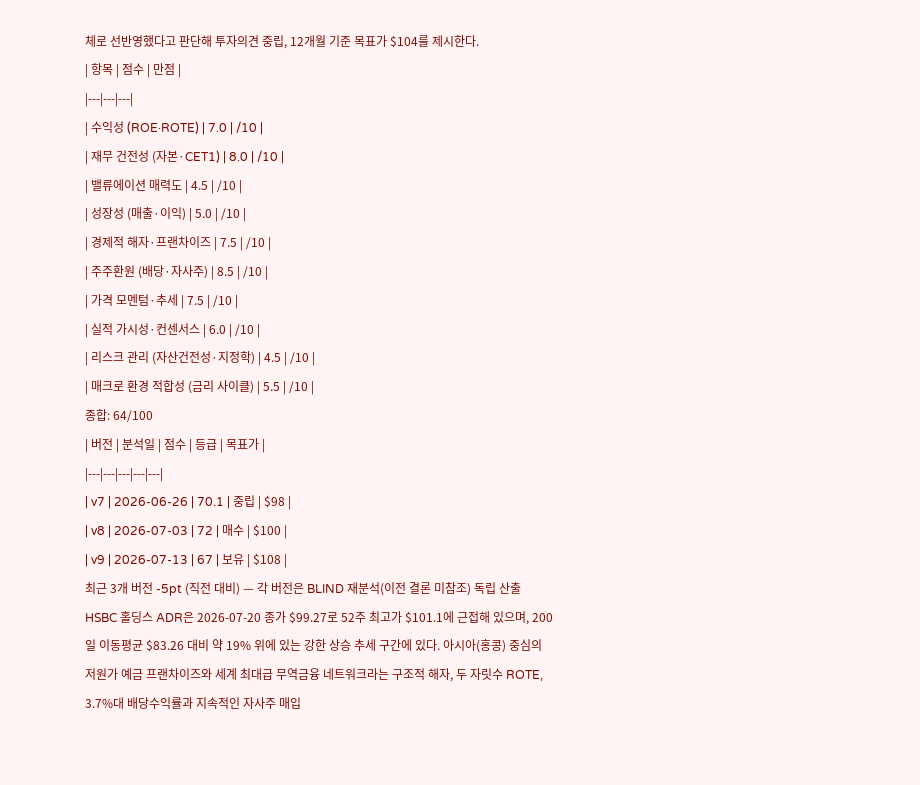체로 선반영했다고 판단해 투자의견 중립, 12개월 기준 목표가 $104를 제시한다.
| 항목 | 점수 | 만점 |
|---|---|---|
| 수익성 (ROE·ROTE) | 7.0 | /10 |
| 재무 건전성 (자본·CET1) | 8.0 | /10 |
| 밸류에이션 매력도 | 4.5 | /10 |
| 성장성 (매출·이익) | 5.0 | /10 |
| 경제적 해자·프랜차이즈 | 7.5 | /10 |
| 주주환원 (배당·자사주) | 8.5 | /10 |
| 가격 모멘텀·추세 | 7.5 | /10 |
| 실적 가시성·컨센서스 | 6.0 | /10 |
| 리스크 관리 (자산건전성·지정학) | 4.5 | /10 |
| 매크로 환경 적합성 (금리 사이클) | 5.5 | /10 |
종합: 64/100
| 버전 | 분석일 | 점수 | 등급 | 목표가 |
|---|---|---|---|---|
| v7 | 2026-06-26 | 70.1 | 중립 | $98 |
| v8 | 2026-07-03 | 72 | 매수 | $100 |
| v9 | 2026-07-13 | 67 | 보유 | $108 |
최근 3개 버전 -5pt (직전 대비) — 각 버전은 BLIND 재분석(이전 결론 미참조) 독립 산출
HSBC 홀딩스 ADR은 2026-07-20 종가 $99.27로 52주 최고가 $101.1에 근접해 있으며, 200일 이동평균 $83.26 대비 약 19% 위에 있는 강한 상승 추세 구간에 있다. 아시아(홍콩) 중심의 저원가 예금 프랜차이즈와 세계 최대급 무역금융 네트워크라는 구조적 해자, 두 자릿수 ROTE, 3.7%대 배당수익률과 지속적인 자사주 매입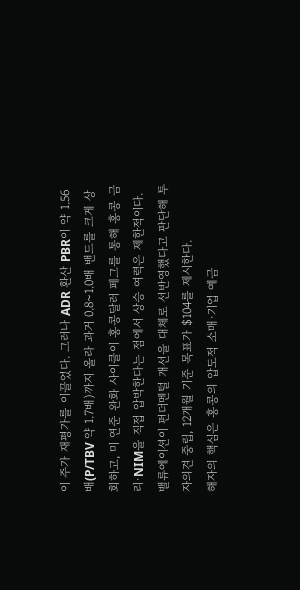이 주가 재평가를 이끌었다. 그러나 ADR 환산 PBR이 약 1.56배(P/TBV 약 1.7배)까지 올라 과거 0.8~1.0배 밴드를 크게 상회하고, 미 연준 완화 사이클이 홍콩달러 페그를 통해 홍콩 금리·NIM을 직접 압박한다는 점에서 상승 여력은 제한적이다. 밸류에이션이 펀더멘털 개선을 대체로 선반영했다고 판단해 투자의견 중립, 12개월 기준 목표가 $104를 제시한다.
해자의 핵심은 홍콩의 압도적 소매·기업 예금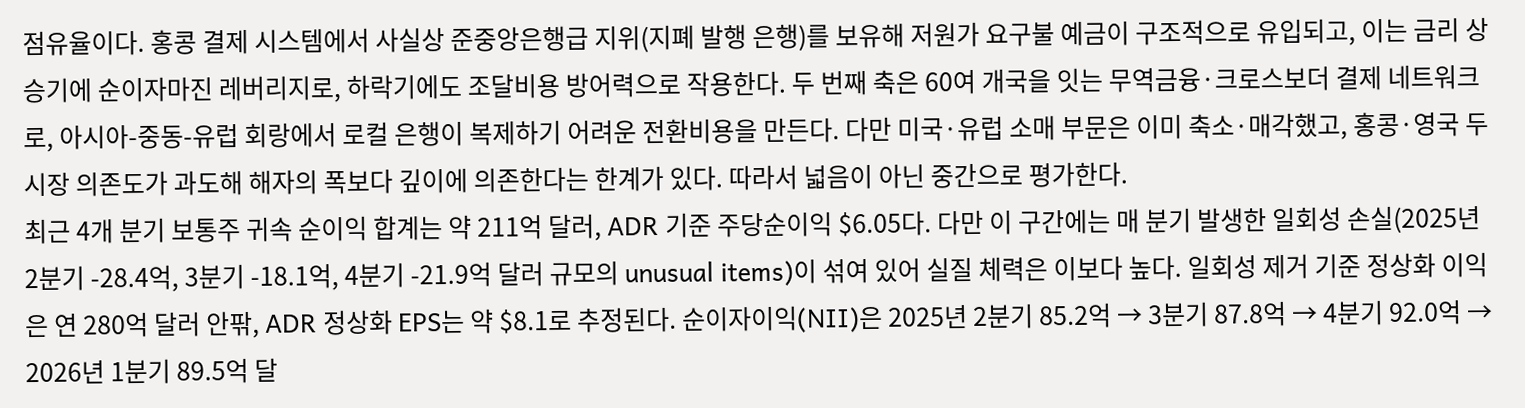점유율이다. 홍콩 결제 시스템에서 사실상 준중앙은행급 지위(지폐 발행 은행)를 보유해 저원가 요구불 예금이 구조적으로 유입되고, 이는 금리 상승기에 순이자마진 레버리지로, 하락기에도 조달비용 방어력으로 작용한다. 두 번째 축은 60여 개국을 잇는 무역금융·크로스보더 결제 네트워크로, 아시아-중동-유럽 회랑에서 로컬 은행이 복제하기 어려운 전환비용을 만든다. 다만 미국·유럽 소매 부문은 이미 축소·매각했고, 홍콩·영국 두 시장 의존도가 과도해 해자의 폭보다 깊이에 의존한다는 한계가 있다. 따라서 넓음이 아닌 중간으로 평가한다.
최근 4개 분기 보통주 귀속 순이익 합계는 약 211억 달러, ADR 기준 주당순이익 $6.05다. 다만 이 구간에는 매 분기 발생한 일회성 손실(2025년 2분기 -28.4억, 3분기 -18.1억, 4분기 -21.9억 달러 규모의 unusual items)이 섞여 있어 실질 체력은 이보다 높다. 일회성 제거 기준 정상화 이익은 연 280억 달러 안팎, ADR 정상화 EPS는 약 $8.1로 추정된다. 순이자이익(NII)은 2025년 2분기 85.2억 → 3분기 87.8억 → 4분기 92.0억 → 2026년 1분기 89.5억 달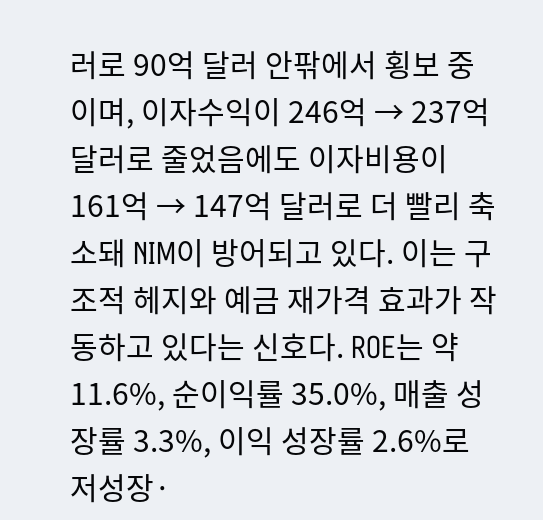러로 90억 달러 안팎에서 횡보 중이며, 이자수익이 246억 → 237억 달러로 줄었음에도 이자비용이 161억 → 147억 달러로 더 빨리 축소돼 NIM이 방어되고 있다. 이는 구조적 헤지와 예금 재가격 효과가 작동하고 있다는 신호다. ROE는 약 11.6%, 순이익률 35.0%, 매출 성장률 3.3%, 이익 성장률 2.6%로 저성장·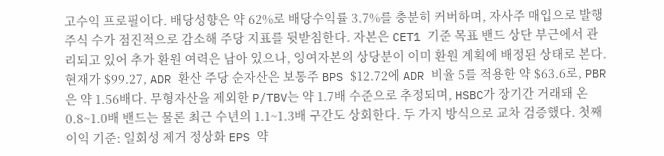고수익 프로필이다. 배당성향은 약 62%로 배당수익률 3.7%를 충분히 커버하며, 자사주 매입으로 발행주식 수가 점진적으로 감소해 주당 지표를 뒷받침한다. 자본은 CET1 기준 목표 밴드 상단 부근에서 관리되고 있어 추가 환원 여력은 남아 있으나, 잉여자본의 상당분이 이미 환원 계획에 배정된 상태로 본다.
현재가 $99.27, ADR 환산 주당 순자산은 보통주 BPS $12.72에 ADR 비율 5를 적용한 약 $63.6로, PBR은 약 1.56배다. 무형자산을 제외한 P/TBV는 약 1.7배 수준으로 추정되며, HSBC가 장기간 거래돼 온 0.8~1.0배 밴드는 물론 최근 수년의 1.1~1.3배 구간도 상회한다. 두 가지 방식으로 교차 검증했다. 첫째 이익 기준: 일회성 제거 정상화 EPS 약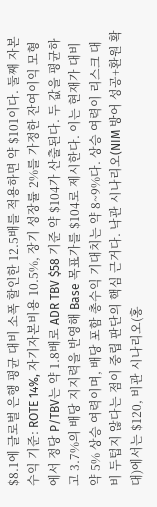$8.1에 글로벌 은행 평균 대비 소폭 할인한 12.5배를 적용하면 약 $101이다. 둘째 자본수익 기준: ROTE 14%, 자기자본비용 10.5%, 장기 성장률 2%를 가정한 잔여이익 모형에서 정당 P/TBV는 약 1.8배로 ADR TBV $58 기준 약 $104가 산출된다. 두 값을 평균하고 3.7%의 배당 지지력을 반영해 Base 목표가를 $104로 제시한다. 이는 현재가 대비 약 5% 상승 여력이며, 배당 포함 총수익 기대치는 약 8~9%다. 상승 여력이 리스크 대비 두텁지 않다는 점이 중립 판단의 핵심 근거다. 낙관 시나리오(NIM 방어 성공+환원 확대)에서는 $120, 비관 시나리오(홍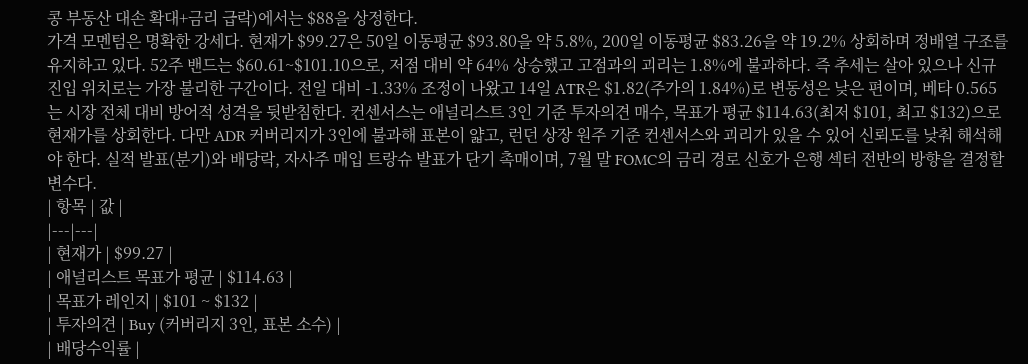콩 부동산 대손 확대+금리 급락)에서는 $88을 상정한다.
가격 모멘텀은 명확한 강세다. 현재가 $99.27은 50일 이동평균 $93.80을 약 5.8%, 200일 이동평균 $83.26을 약 19.2% 상회하며 정배열 구조를 유지하고 있다. 52주 밴드는 $60.61~$101.10으로, 저점 대비 약 64% 상승했고 고점과의 괴리는 1.8%에 불과하다. 즉 추세는 살아 있으나 신규 진입 위치로는 가장 불리한 구간이다. 전일 대비 -1.33% 조정이 나왔고 14일 ATR은 $1.82(주가의 1.84%)로 변동성은 낮은 편이며, 베타 0.565는 시장 전체 대비 방어적 성격을 뒷받침한다. 컨센서스는 애널리스트 3인 기준 투자의견 매수, 목표가 평균 $114.63(최저 $101, 최고 $132)으로 현재가를 상회한다. 다만 ADR 커버리지가 3인에 불과해 표본이 얇고, 런던 상장 원주 기준 컨센서스와 괴리가 있을 수 있어 신뢰도를 낮춰 해석해야 한다. 실적 발표(분기)와 배당락, 자사주 매입 트랑슈 발표가 단기 촉매이며, 7월 말 FOMC의 금리 경로 신호가 은행 섹터 전반의 방향을 결정할 변수다.
| 항목 | 값 |
|---|---|
| 현재가 | $99.27 |
| 애널리스트 목표가 평균 | $114.63 |
| 목표가 레인지 | $101 ~ $132 |
| 투자의견 | Buy (커버리지 3인, 표본 소수) |
| 배당수익률 |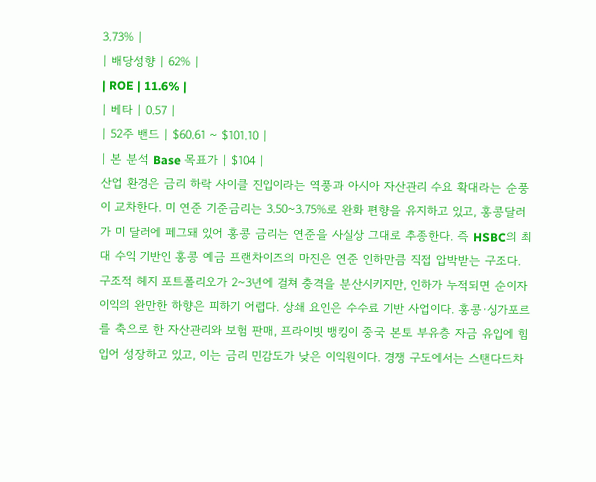3.73% |
| 배당성향 | 62% |
| ROE | 11.6% |
| 베타 | 0.57 |
| 52주 밴드 | $60.61 ~ $101.10 |
| 본 분석 Base 목표가 | $104 |
산업 환경은 금리 하락 사이클 진입이라는 역풍과 아시아 자산관리 수요 확대라는 순풍이 교차한다. 미 연준 기준금리는 3.50~3.75%로 완화 편향을 유지하고 있고, 홍콩달러가 미 달러에 페그돼 있어 홍콩 금리는 연준을 사실상 그대로 추종한다. 즉 HSBC의 최대 수익 기반인 홍콩 예금 프랜차이즈의 마진은 연준 인하만큼 직접 압박받는 구조다. 구조적 헤지 포트폴리오가 2~3년에 걸쳐 충격을 분산시키지만, 인하가 누적되면 순이자이익의 완만한 하향은 피하기 어렵다. 상쇄 요인은 수수료 기반 사업이다. 홍콩·싱가포르를 축으로 한 자산관리와 보험 판매, 프라이빗 뱅킹이 중국 본토 부유층 자금 유입에 힘입어 성장하고 있고, 이는 금리 민감도가 낮은 이익원이다. 경쟁 구도에서는 스탠다드차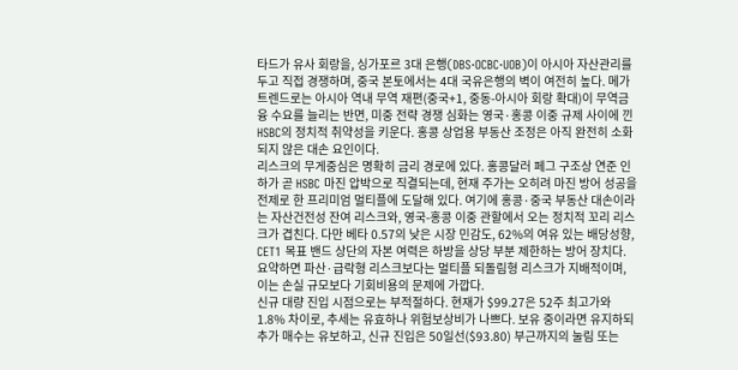타드가 유사 회랑을, 싱가포르 3대 은행(DBS·OCBC·UOB)이 아시아 자산관리를 두고 직접 경쟁하며, 중국 본토에서는 4대 국유은행의 벽이 여전히 높다. 메가트렌드로는 아시아 역내 무역 재편(중국+1, 중동-아시아 회랑 확대)이 무역금융 수요를 늘리는 반면, 미중 전략 경쟁 심화는 영국·홍콩 이중 규제 사이에 낀 HSBC의 정치적 취약성을 키운다. 홍콩 상업용 부동산 조정은 아직 완전히 소화되지 않은 대손 요인이다.
리스크의 무게중심은 명확히 금리 경로에 있다. 홍콩달러 페그 구조상 연준 인하가 곧 HSBC 마진 압박으로 직결되는데, 현재 주가는 오히려 마진 방어 성공을 전제로 한 프리미엄 멀티플에 도달해 있다. 여기에 홍콩·중국 부동산 대손이라는 자산건전성 잔여 리스크와, 영국-홍콩 이중 관할에서 오는 정치적 꼬리 리스크가 겹친다. 다만 베타 0.57의 낮은 시장 민감도, 62%의 여유 있는 배당성향, CET1 목표 밴드 상단의 자본 여력은 하방을 상당 부분 제한하는 방어 장치다. 요약하면 파산·급락형 리스크보다는 멀티플 되돌림형 리스크가 지배적이며, 이는 손실 규모보다 기회비용의 문제에 가깝다.
신규 대량 진입 시점으로는 부적절하다. 현재가 $99.27은 52주 최고가와 1.8% 차이로, 추세는 유효하나 위험보상비가 나쁘다. 보유 중이라면 유지하되 추가 매수는 유보하고, 신규 진입은 50일선($93.80) 부근까지의 눌림 또는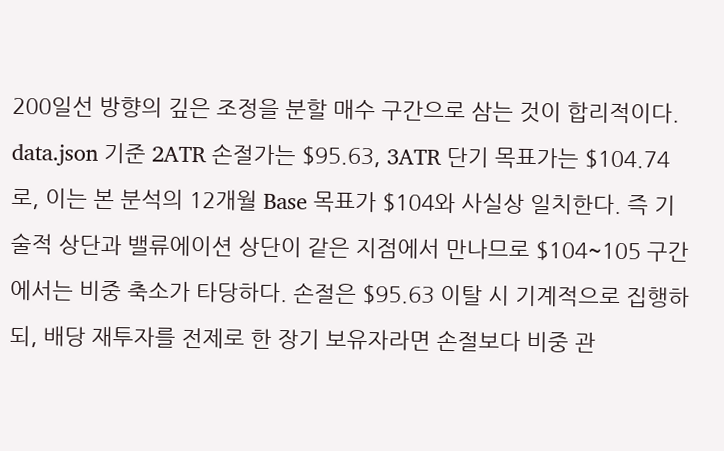200일선 방향의 깊은 조정을 분할 매수 구간으로 삼는 것이 합리적이다. data.json 기준 2ATR 손절가는 $95.63, 3ATR 단기 목표가는 $104.74로, 이는 본 분석의 12개월 Base 목표가 $104와 사실상 일치한다. 즉 기술적 상단과 밸류에이션 상단이 같은 지점에서 만나므로 $104~105 구간에서는 비중 축소가 타당하다. 손절은 $95.63 이탈 시 기계적으로 집행하되, 배당 재투자를 전제로 한 장기 보유자라면 손절보다 비중 관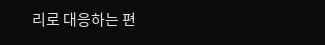리로 대응하는 편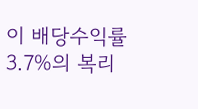이 배당수익률 3.7%의 복리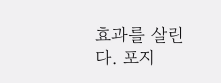효과를 살린다. 포지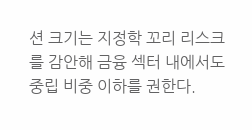션 크기는 지정학 꼬리 리스크를 감안해 금융 섹터 내에서도 중립 비중 이하를 권한다.